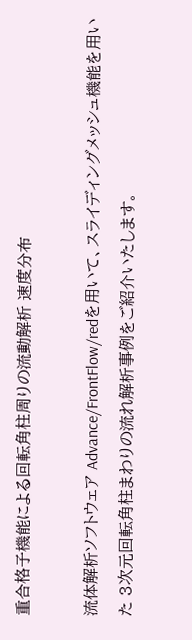重合格子機能による回転角柱周りの流動解析 速度分布

流体解析ソフトウェア Advance/FrontFlow/redを用いて、スライディングメッシュ機能を用いた 3次元回転角柱まわりの流れ解析事例をご紹介いたします。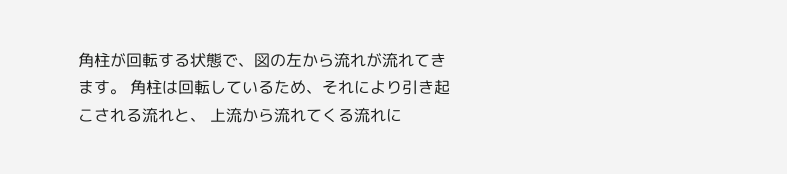角柱が回転する状態で、図の左から流れが流れてきます。 角柱は回転しているため、それにより引き起こされる流れと、 上流から流れてくる流れに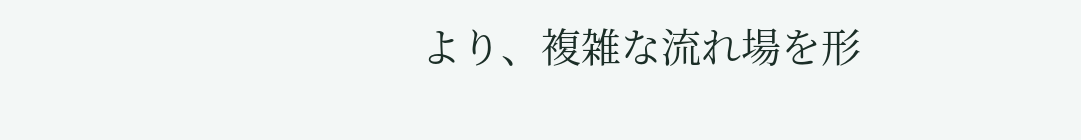より、複雑な流れ場を形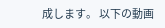成します。 以下の動画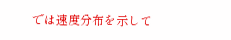では速度分布を示して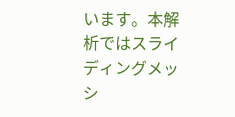います。本解析ではスライディングメッシ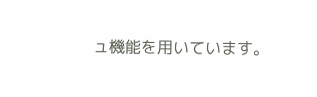ュ機能を用いています。